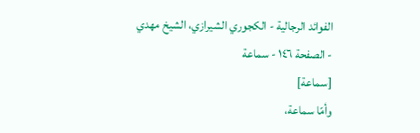الفوائد الرجالية - الكجوري الشيرازي، الشيخ مهدي - الصفحة ١٤٦ - سماعة
[سماعة]
وأمّا سماعة،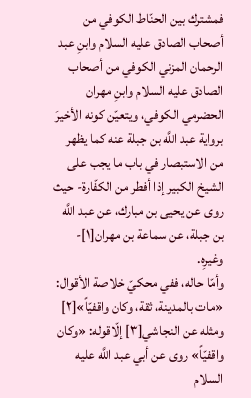فمشترك بين الحنّاط الكوفي من أصحاب الصادق عليه السلام وابنِ عبد الرحمان المزني الكوفي من أصحاب الصادق عليه السلام وابنِ مهران الحضرمي الكوفي، ويتعيّن كونه الأخيرَ برواية عبد اللَّه بن جبلة عنه كما يظهر من الاستبصار في باب ما يجب على الشيخ الكبير إذا أفطر من الكفّارة- حيث روى عن يحيى بن مبارك، عن عبد اللَّه بن جبلة، عن سماعة بن مهران[١]- وغيرِه.
وأمّا حاله، ففي محكيّ خلاصة الأقوال: «مات بالمدينة، ثقة، وكان واقفيّاً»[٢] ومثله عن النجاشي[٣] إلّاقوله: «وكان واقفيّاً» روى عن أبي عبد اللَّه عليه السلام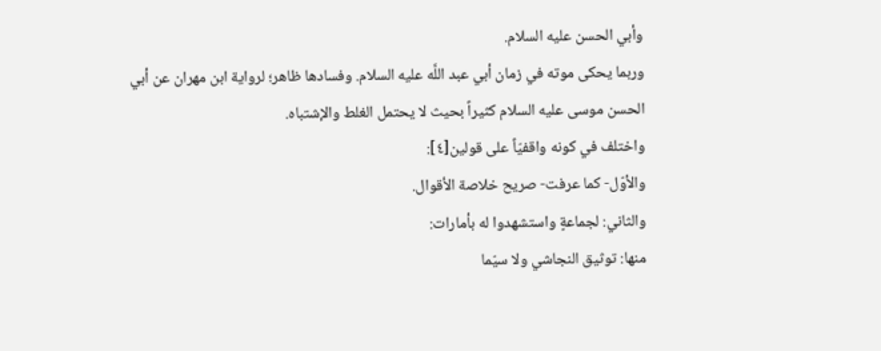وأبي الحسن عليه السلام.
وربما يحكى موته في زمان أبي عبد اللَّه عليه السلام. وفسادها ظاهر؛ لرواية ابن مهران عن أبي الحسن موسى عليه السلام كثيراً بحيث لا يحتمل الغلط والإشتباه.
واختلف في كونه واقفيّاً على قولين[٤]:
والأوّل- كما عرفت- صريح خلاصة الأقوال.
والثاني: لجماعةٍ واستشهدوا له بأمارات:
منها: توثيق النجاشي ولا سيّما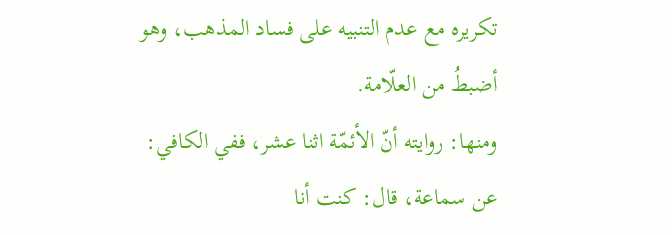تكريره مع عدم التنبيه على فساد المذهب، وهو أضبطُ من العلّامة.
ومنها: روايته أنّ الأئمّة اثنا عشر، ففي الكافي:
عن سماعة، قال: كنت أنا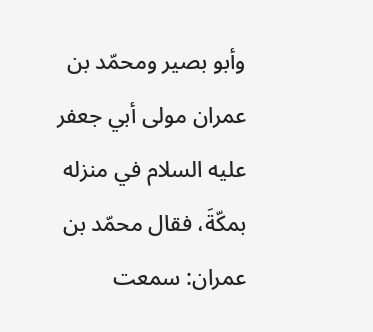وأبو بصير ومحمّد بن عمران مولى أبي جعفر عليه السلام في منزله بمكّةَ، فقال محمّد بن عمران: سمعت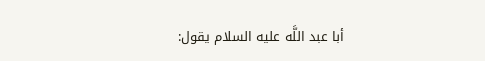أبا عبد اللَّه عليه السلام يقول: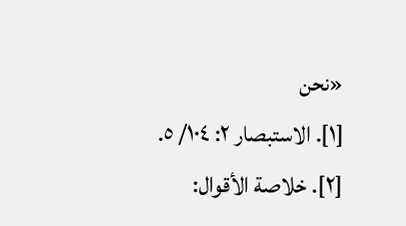«نحن
[١]. الاستبصار ٢: ١٠٤/ ٥.
[٢]. خلاصة الأقوال: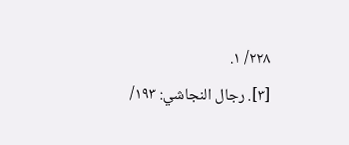٢٢٨/ ١.
[٣]. رجال النجاشي: ١٩٣/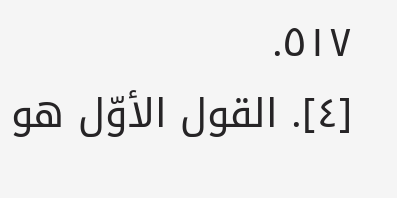٥١٧.
[٤]. القول الأوّل هو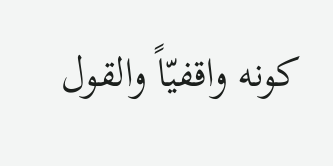كونه واقفيّاً والقول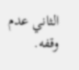الثاني عدم وقفه.